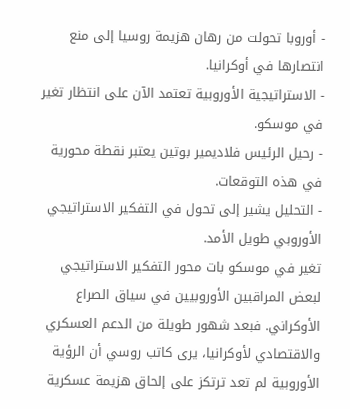- أوروبا تحولت من رهان هزيمة روسيا إلى منع انتصارها في أوكرانيا.
- الاستراتيجية الأوروبية تعتمد الآن على انتظار تغير في موسكو.
- رحيل الرئيس فلاديمير بوتين يعتبر نقطة محورية في هذه التوقعات.
- التحليل يشير إلى تحول في التفكير الاستراتيجي الأوروبي طويل الأمد.
تغير في موسكو بات محور التفكير الاستراتيجي لبعض المراقبين الأوروبيين في سياق الصراع الأوكراني. فبعد شهور طويلة من الدعم العسكري والاقتصادي لأوكرانيا، يرى كاتب روسي أن الرؤية الأوروبية لم تعد ترتكز على إلحاق هزيمة عسكرية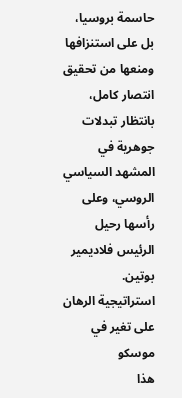حاسمة بروسيا، بل على استنزافها ومنعها من تحقيق انتصار كامل، بانتظار تبدلات جوهرية في المشهد السياسي الروسي، وعلى رأسها رحيل الرئيس فلاديمير بوتين.
استراتيجية الرهان على تغير في موسكو
هذا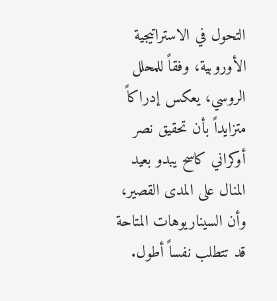التحول في الاستراتيجية الأوروبية، وفقاً للمحلل الروسي، يعكس إدراكاً متزايداً بأن تحقيق نصر أوكراني كاسح يبدو بعيد المنال على المدى القصير، وأن السيناريوهات المتاحة قد تتطلب نفساً أطول.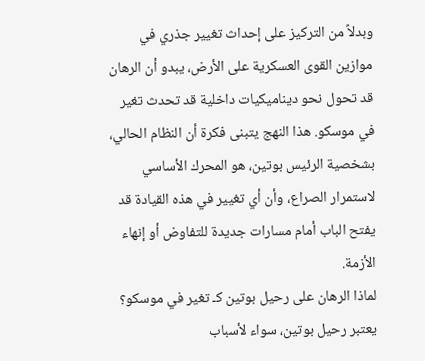وبدلاً من التركيز على إحداث تغيير جذري في موازين القوى العسكرية على الأرض، يبدو أن الرهان قد تحول نحو ديناميكيات داخلية قد تحدث تغير في موسكو. هذا النهج يتبنى فكرة أن النظام الحالي، بشخصية الرئيس بوتين، هو المحرك الأساسي لاستمرار الصراع، وأن أي تغيير في هذه القيادة قد يفتح الباب أمام مسارات جديدة للتفاوض أو إنهاء الأزمة.
لماذا الرهان على رحيل بوتين كـ تغير في موسكو؟
يعتبر رحيل بوتين، سواء لأسباب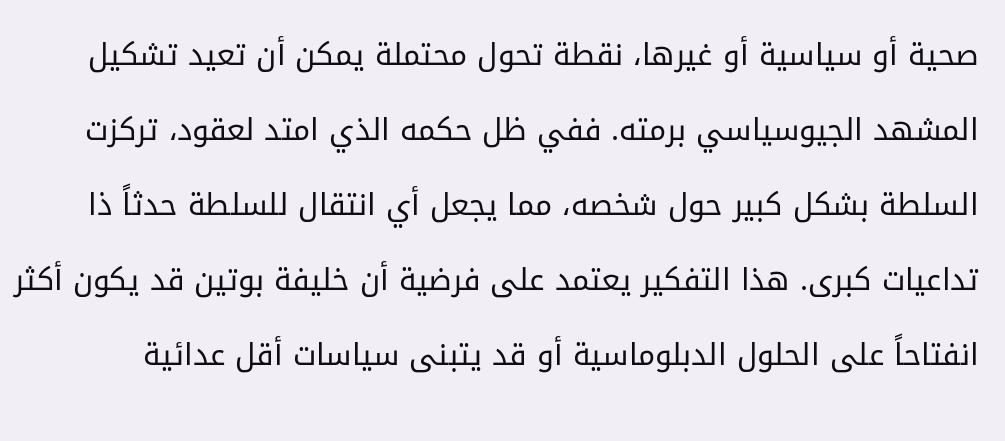صحية أو سياسية أو غيرها، نقطة تحول محتملة يمكن أن تعيد تشكيل المشهد الجيوسياسي برمته. ففي ظل حكمه الذي امتد لعقود، تركزت السلطة بشكل كبير حول شخصه، مما يجعل أي انتقال للسلطة حدثاً ذا تداعيات كبرى. هذا التفكير يعتمد على فرضية أن خليفة بوتين قد يكون أكثر انفتاحاً على الحلول الدبلوماسية أو قد يتبنى سياسات أقل عدائية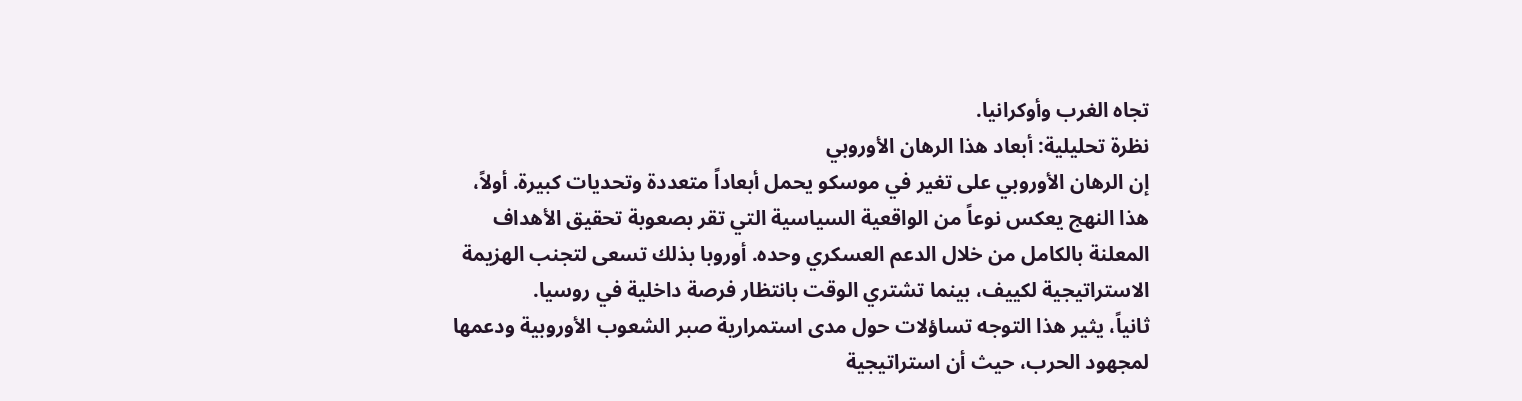تجاه الغرب وأوكرانيا.
نظرة تحليلية: أبعاد هذا الرهان الأوروبي
إن الرهان الأوروبي على تغير في موسكو يحمل أبعاداً متعددة وتحديات كبيرة. أولاً، هذا النهج يعكس نوعاً من الواقعية السياسية التي تقر بصعوبة تحقيق الأهداف المعلنة بالكامل من خلال الدعم العسكري وحده. أوروبا بذلك تسعى لتجنب الهزيمة الاستراتيجية لكييف، بينما تشتري الوقت بانتظار فرصة داخلية في روسيا.
ثانياً، يثير هذا التوجه تساؤلات حول مدى استمرارية صبر الشعوب الأوروبية ودعمها لمجهود الحرب، حيث أن استراتيجية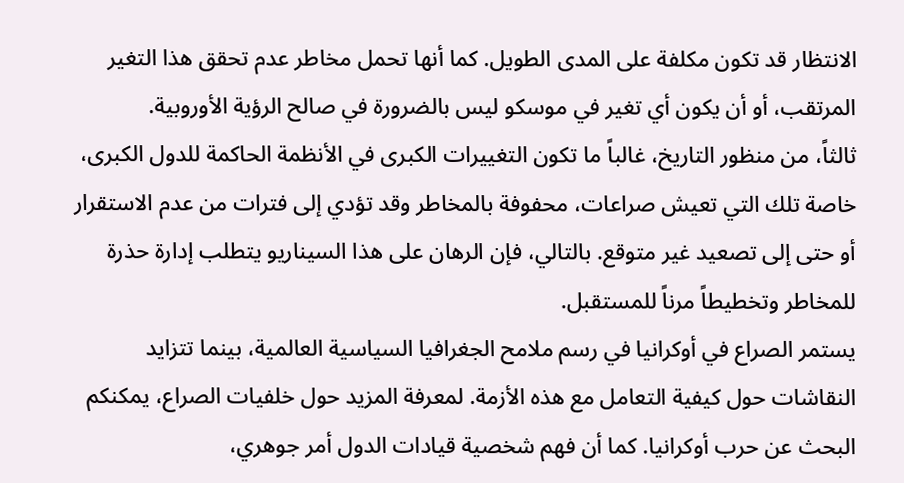الانتظار قد تكون مكلفة على المدى الطويل. كما أنها تحمل مخاطر عدم تحقق هذا التغير المرتقب، أو أن يكون أي تغير في موسكو ليس بالضرورة في صالح الرؤية الأوروبية.
ثالثاً، من منظور التاريخ، غالباً ما تكون التغييرات الكبرى في الأنظمة الحاكمة للدول الكبرى، خاصة تلك التي تعيش صراعات، محفوفة بالمخاطر وقد تؤدي إلى فترات من عدم الاستقرار أو حتى إلى تصعيد غير متوقع. بالتالي، فإن الرهان على هذا السيناريو يتطلب إدارة حذرة للمخاطر وتخطيطاً مرناً للمستقبل.
يستمر الصراع في أوكرانيا في رسم ملامح الجغرافيا السياسية العالمية، بينما تتزايد النقاشات حول كيفية التعامل مع هذه الأزمة. لمعرفة المزيد حول خلفيات الصراع، يمكنكم البحث عن حرب أوكرانيا. كما أن فهم شخصية قيادات الدول أمر جوهري،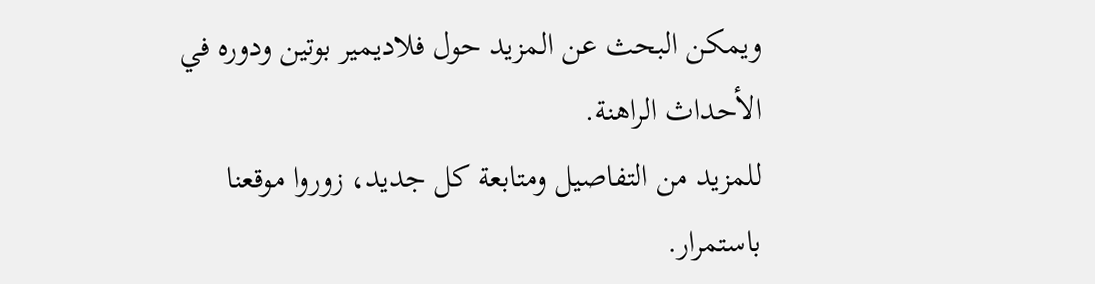ويمكن البحث عن المزيد حول فلاديمير بوتين ودوره في الأحداث الراهنة.
للمزيد من التفاصيل ومتابعة كل جديد، زوروا موقعنا باستمرار.